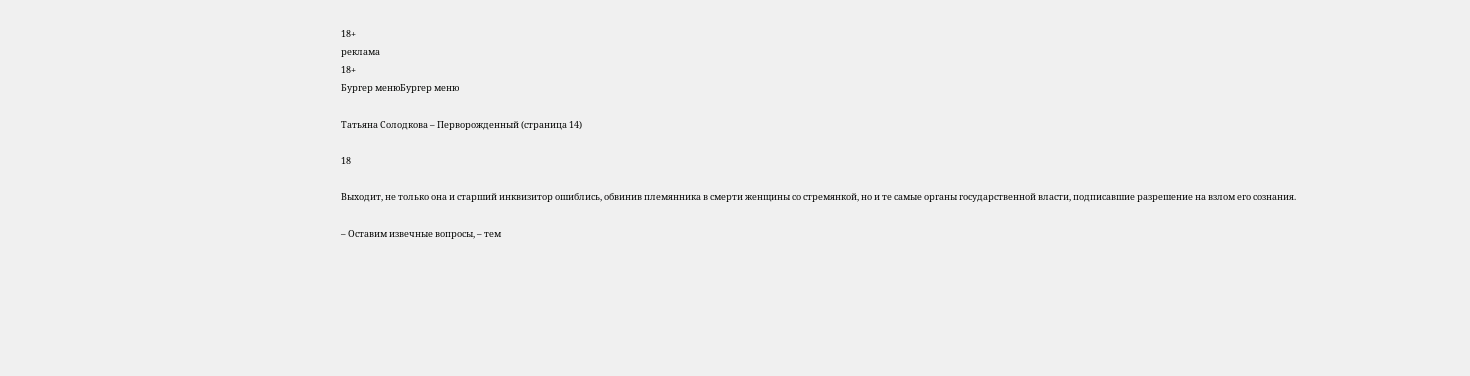18+
реклама
18+
Бургер менюБургер меню

Татьяна Солодкова – Перворожденный (страница 14)

18

Выходит, не только она и старший инквизитор ошиблись, обвинив племянника в смерти женщины со стремянкой, но и те самые органы государственной власти, подписавшие разрешение на взлом его сознания.

– Оставим извечные вопросы, – тем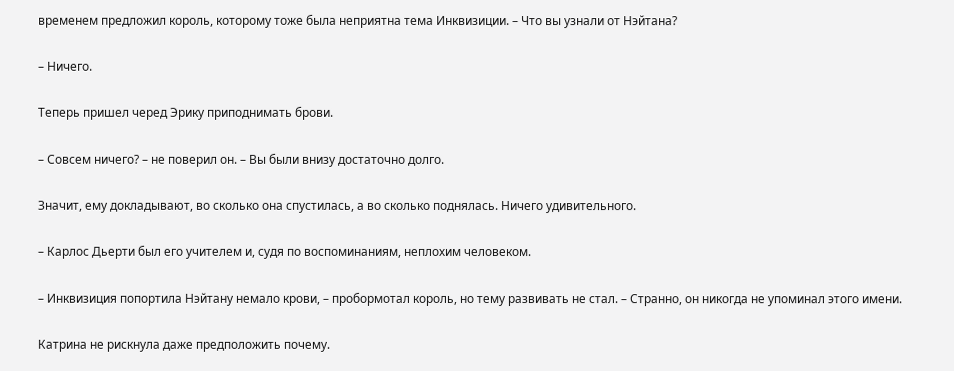временем предложил король, которому тоже была неприятна тема Инквизиции. – Что вы узнали от Нэйтана?

– Ничего.

Теперь пришел черед Эрику приподнимать брови.

– Совсем ничего? – не поверил он. – Вы были внизу достаточно долго.

Значит, ему докладывают, во сколько она спустилась, а во сколько поднялась. Ничего удивительного.

– Карлос Дьерти был его учителем и, судя по воспоминаниям, неплохим человеком.

– Инквизиция попортила Нэйтану немало крови, – пробормотал король, но тему развивать не стал. – Странно, он никогда не упоминал этого имени.

Катрина не рискнула даже предположить почему.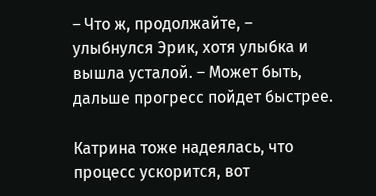– Что ж, продолжайте, – улыбнулся Эрик, хотя улыбка и вышла усталой. – Может быть, дальше прогресс пойдет быстрее.

Катрина тоже надеялась, что процесс ускорится, вот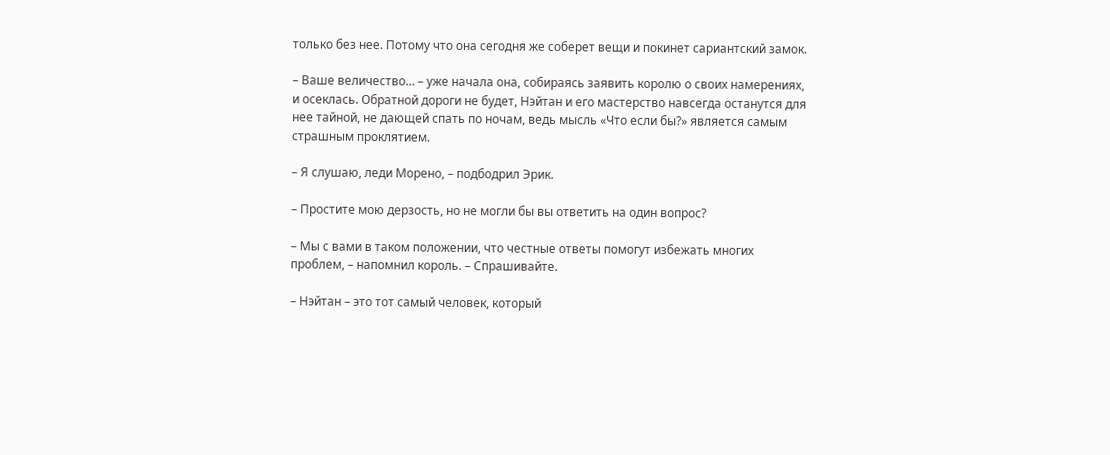только без нее. Потому что она сегодня же соберет вещи и покинет сариантский замок.

– Ваше величество… – уже начала она, собираясь заявить королю о своих намерениях, и осеклась. Обратной дороги не будет, Нэйтан и его мастерство навсегда останутся для нее тайной, не дающей спать по ночам, ведь мысль «Что если бы?» является самым страшным проклятием.

– Я слушаю, леди Морено, – подбодрил Эрик.

– Простите мою дерзость, но не могли бы вы ответить на один вопрос?

– Мы с вами в таком положении, что честные ответы помогут избежать многих проблем, – напомнил король. – Спрашивайте.

– Нэйтан – это тот самый человек, который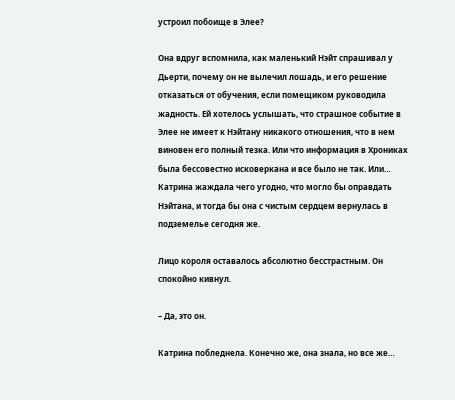устроил побоище в Элее?

Она вдруг вспомнила, как маленький Нэйт спрашивал у Дьерти, почему он не вылечил лошадь, и его решение отказаться от обучения, если помещиком руководила жадность. Ей хотелось услышать, что страшное событие в Элее не имеет к Нэйтану никакого отношения, что в нем виновен его полный тезка. Или что информация в Хрониках была бессовестно исковеркана и все было не так. Или… Катрина жаждала чего угодно, что могло бы оправдать Нэйтана, и тогда бы она с чистым сердцем вернулась в подземелье сегодня же.

Лицо короля оставалось абсолютно бесстрастным. Он спокойно кивнул.

– Да, это он.

Катрина побледнела. Конечно же, она знала, но все же…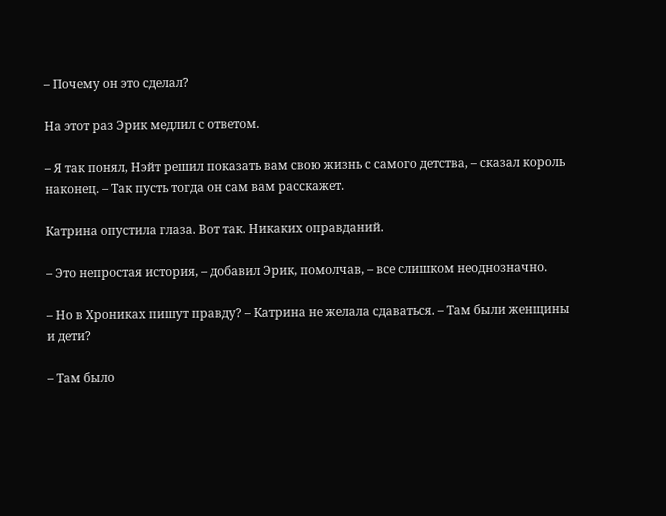– Почему он это сделал?

На этот раз Эрик медлил с ответом.

– Я так понял, Нэйт решил показать вам свою жизнь с самого детства, – сказал король наконец. – Так пусть тогда он сам вам расскажет.

Катрина опустила глаза. Вот так. Никаких оправданий.

– Это непростая история, – добавил Эрик, помолчав, – все слишком неоднозначно.

– Но в Хрониках пишут правду? – Катрина не желала сдаваться. – Там были женщины и дети?

– Там было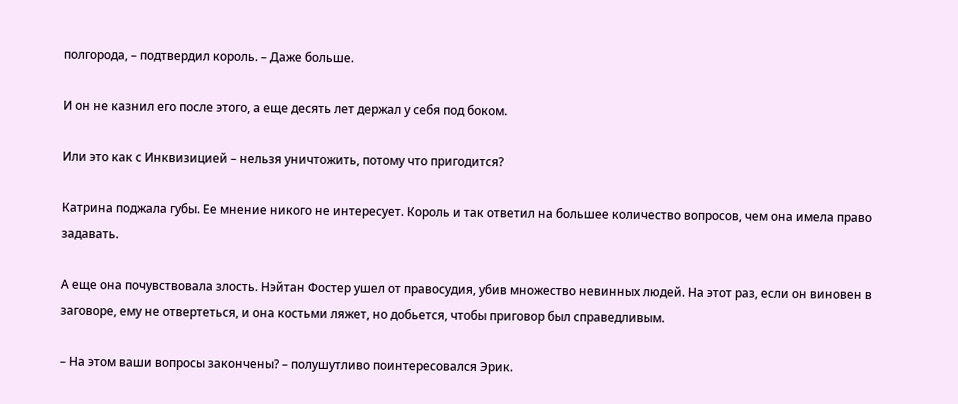полгорода, – подтвердил король. – Даже больше.

И он не казнил его после этого, а еще десять лет держал у себя под боком.

Или это как с Инквизицией – нельзя уничтожить, потому что пригодится?

Катрина поджала губы. Ее мнение никого не интересует. Король и так ответил на большее количество вопросов, чем она имела право задавать.

А еще она почувствовала злость. Нэйтан Фостер ушел от правосудия, убив множество невинных людей. На этот раз, если он виновен в заговоре, ему не отвертеться, и она костьми ляжет, но добьется, чтобы приговор был справедливым.

– На этом ваши вопросы закончены? – полушутливо поинтересовался Эрик.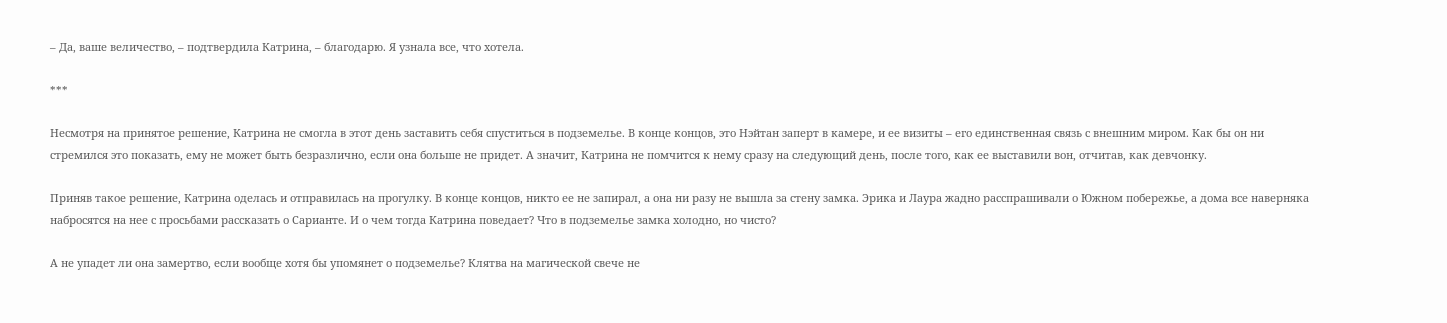– Да, ваше величество, – подтвердила Катрина, – благодарю. Я узнала все, что хотела.

***

Несмотря на принятое решение, Катрина не смогла в этот день заставить себя спуститься в подземелье. В конце концов, это Нэйтан заперт в камере, и ее визиты – его единственная связь с внешним миром. Как бы он ни стремился это показать, ему не может быть безразлично, если она больше не придет. А значит, Катрина не помчится к нему сразу на следующий день, после того, как ее выставили вон, отчитав, как девчонку.

Приняв такое решение, Катрина оделась и отправилась на прогулку. В конце концов, никто ее не запирал, а она ни разу не вышла за стену замка. Эрика и Лаура жадно расспрашивали о Южном побережье, а дома все наверняка набросятся на нее с просьбами рассказать о Сарианте. И о чем тогда Катрина поведает? Что в подземелье замка холодно, но чисто?

А не упадет ли она замертво, если вообще хотя бы упомянет о подземелье? Клятва на магической свече не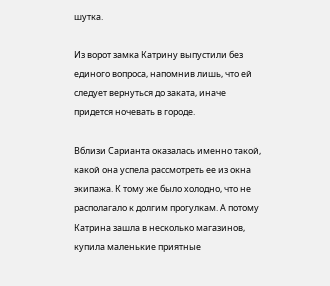шутка.

Из ворот замка Катрину выпустили без единого вопроса, напомнив лишь, что ей следует вернуться до заката, иначе придется ночевать в городе.

Вблизи Сарианта оказалась именно такой, какой она успела рассмотреть ее из окна экипажа. К тому же было холодно, что не располагало к долгим прогулкам. А потому Катрина зашла в несколько магазинов, купила маленькие приятные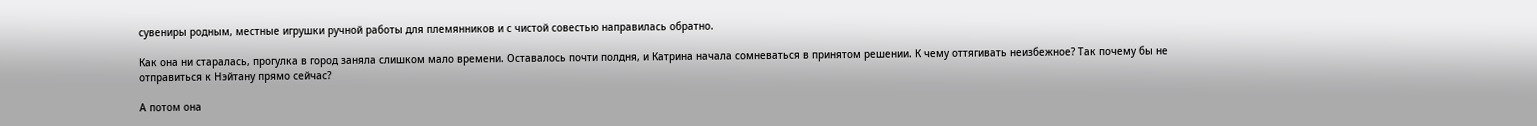сувениры родным, местные игрушки ручной работы для племянников и с чистой совестью направилась обратно.

Как она ни старалась, прогулка в город заняла слишком мало времени. Оставалось почти полдня, и Катрина начала сомневаться в принятом решении. К чему оттягивать неизбежное? Так почему бы не отправиться к Нэйтану прямо сейчас?

А потом она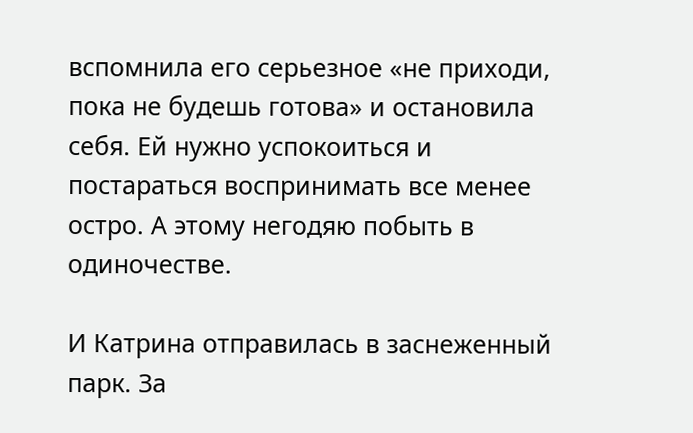вспомнила его серьезное «не приходи, пока не будешь готова» и остановила себя. Ей нужно успокоиться и постараться воспринимать все менее остро. А этому негодяю побыть в одиночестве.

И Катрина отправилась в заснеженный парк. За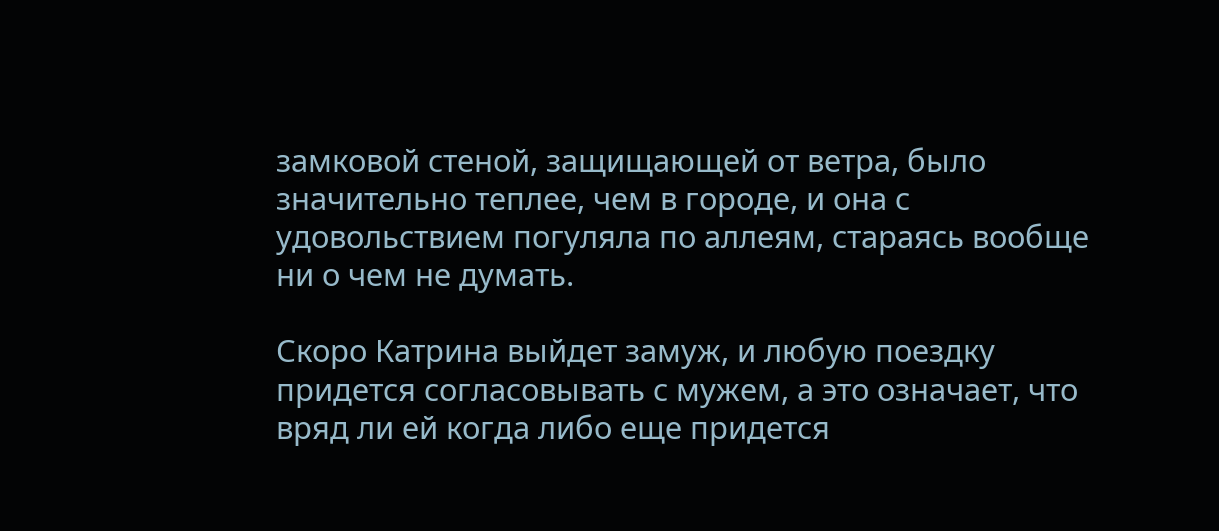замковой стеной, защищающей от ветра, было значительно теплее, чем в городе, и она с удовольствием погуляла по аллеям, стараясь вообще ни о чем не думать.

Скоро Катрина выйдет замуж, и любую поездку придется согласовывать с мужем, а это означает, что вряд ли ей когда либо еще придется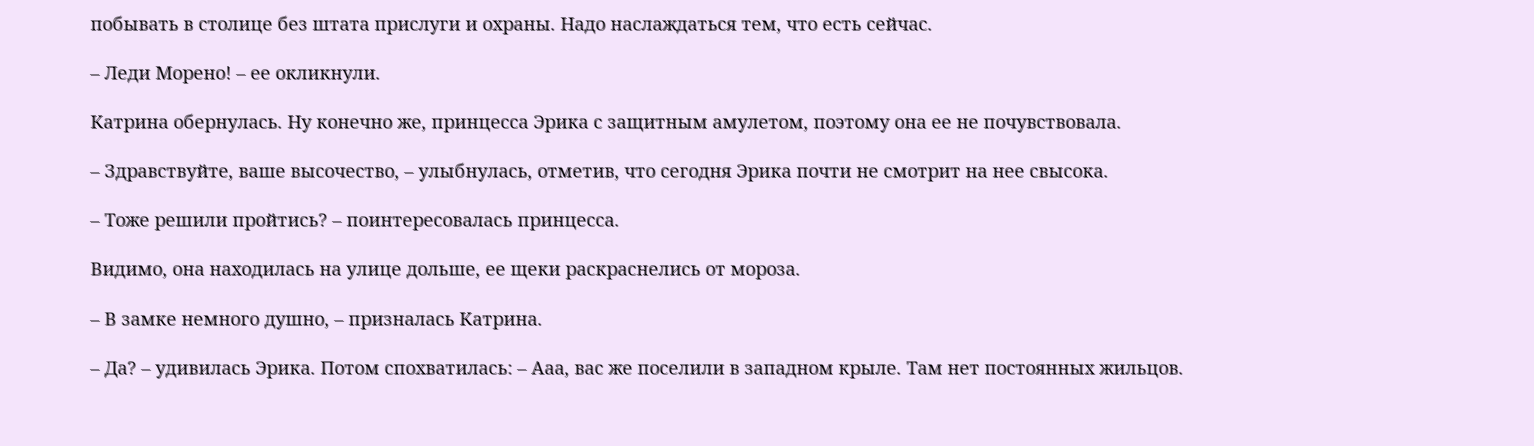побывать в столице без штата прислуги и охраны. Надо наслаждаться тем, что есть сейчас.

– Леди Морено! – ее окликнули.

Катрина обернулась. Ну конечно же, принцесса Эрика с защитным амулетом, поэтому она ее не почувствовала.

– Здравствуйте, ваше высочество, – улыбнулась, отметив, что сегодня Эрика почти не смотрит на нее свысока.

– Тоже решили пройтись? – поинтересовалась принцесса.

Видимо, она находилась на улице дольше, ее щеки раскраснелись от мороза.

– В замке немного душно, – призналась Катрина.

– Да? – удивилась Эрика. Потом спохватилась: – Ааа, вас же поселили в западном крыле. Там нет постоянных жильцов.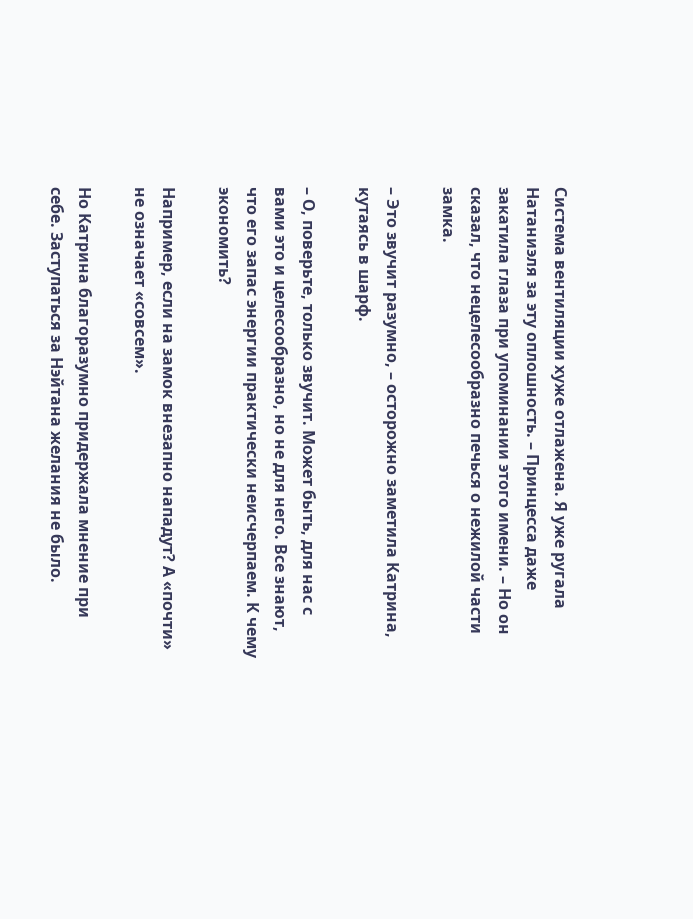Система вентиляции хуже отлажена. Я уже ругала Натаниэля за эту оплошность. – Принцесса даже закатила глаза при упоминании этого имени. – Но он сказал, что нецелесообразно печься о нежилой части замка.

– Это звучит разумно, – осторожно заметила Катрина, кутаясь в шарф.

– О, поверьте, только звучит. Может быть, для нас с вами это и целесообразно, но не для него. Все знают, что его запас энергии практически неисчерпаем. К чему экономить?

Например, если на замок внезапно нападут? А «почти» не означает «совсем».

Но Катрина благоразумно придержала мнение при себе. Заступаться за Нэйтана желания не было.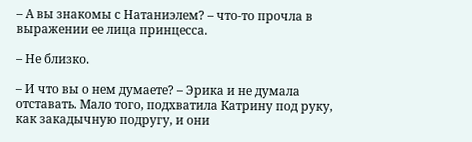– А вы знакомы с Натаниэлем? – что-то прочла в выражении ее лица принцесса.

– Не близко.

– И что вы о нем думаете? – Эрика и не думала отставать. Мало того, подхватила Катрину под руку, как закадычную подругу, и они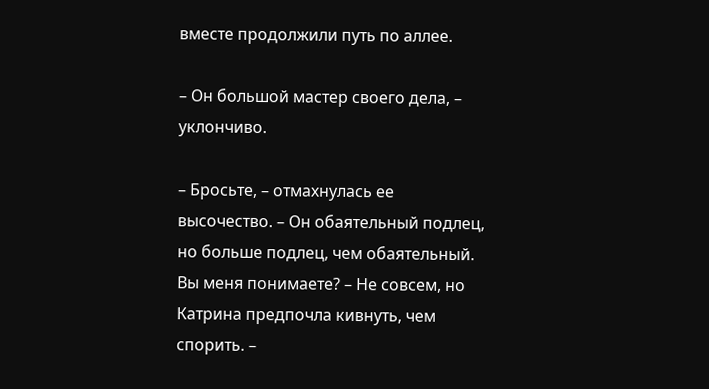вместе продолжили путь по аллее.

– Он большой мастер своего дела, – уклончиво.

– Бросьте, – отмахнулась ее высочество. – Он обаятельный подлец, но больше подлец, чем обаятельный. Вы меня понимаете? – Не совсем, но Катрина предпочла кивнуть, чем спорить. –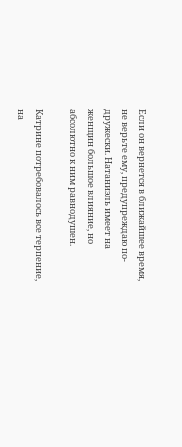Если он вернется в ближайшее время, не верьте ему, предупреждаю по-дружески. Натаниэль имеет на женщин большое влияние, но абсолютно к ним равнодушен.

Катрине потребовалось все терпение, на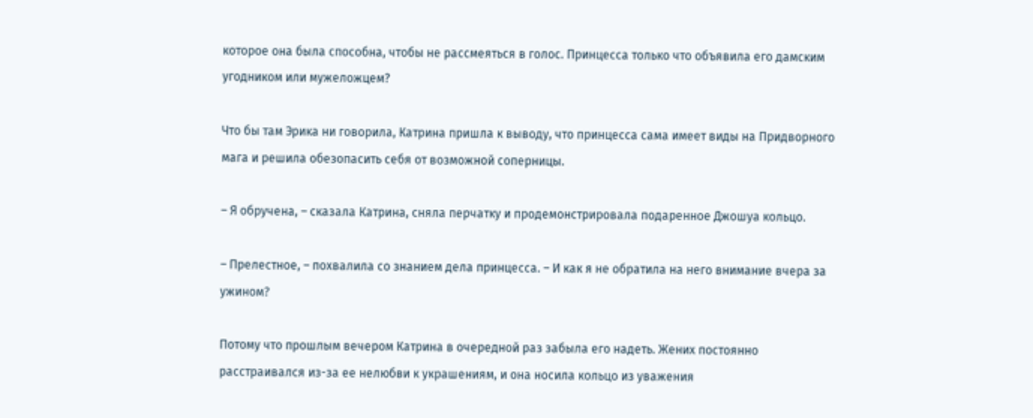которое она была способна, чтобы не рассмеяться в голос. Принцесса только что объявила его дамским угодником или мужеложцем?

Что бы там Эрика ни говорила, Катрина пришла к выводу, что принцесса сама имеет виды на Придворного мага и решила обезопасить себя от возможной соперницы.

– Я обручена, – сказала Катрина, сняла перчатку и продемонстрировала подаренное Джошуа кольцо.

– Прелестное, – похвалила со знанием дела принцесса. – И как я не обратила на него внимание вчера за ужином?

Потому что прошлым вечером Катрина в очередной раз забыла его надеть. Жених постоянно расстраивался из-за ее нелюбви к украшениям, и она носила кольцо из уважения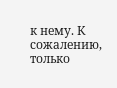к нему. К сожалению, только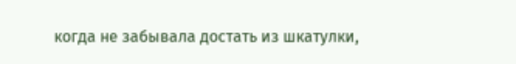когда не забывала достать из шкатулки,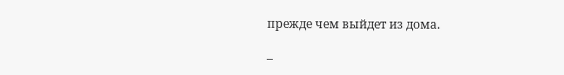прежде чем выйдет из дома.

–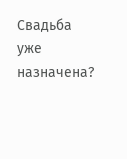Свадьба уже назначена?